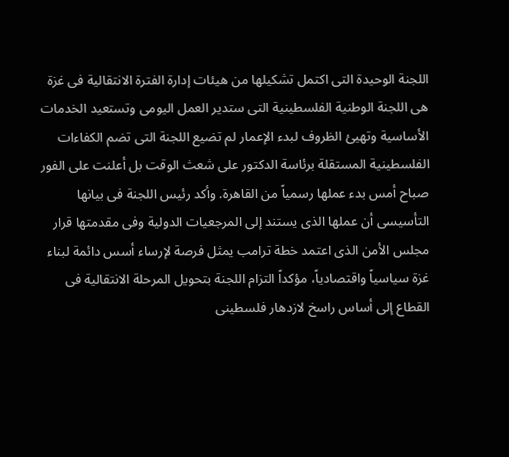اللجنة الوحيدة التى اكتمل تشكيلها من هيئات إدارة الفترة الانتقالية فى غزة هى اللجنة الوطنية الفلسطينية التى ستدير العمل اليومى وتستعيد الخدمات الأساسية وتهيئ الظروف لبدء الإعمار لم تضيع اللجنة التى تضم الكفاءات الفلسطينية المستقلة برئاسة الدكتور على شعث الوقت بل أعلنت على الفور صباح أمس بدء عملها رسمياً من القاهرة. وأكد رئيس اللجنة فى بيانها التأسيسى أن عملها الذى يستند إلى المرجعيات الدولية وفى مقدمتها قرار مجلس الأمن الذى اعتمد خطة ترامب يمثل فرصة لإرساء أسس دائمة لبناء غزة سياسياً واقتصادياً، مؤكداً التزام اللجنة بتحويل المرحلة الانتقالية فى القطاع إلى أساس راسخ لازدهار فلسطينى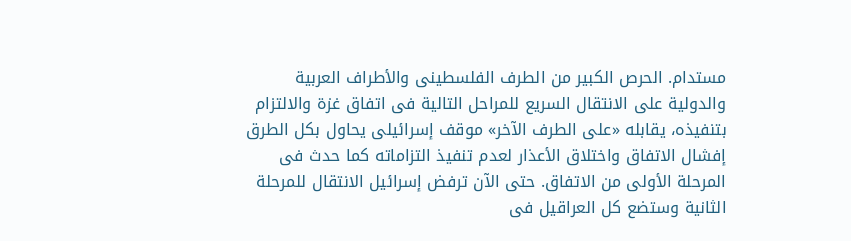مستدام. الحرص الكبير من الطرف الفلسطينى والأطراف العربية والدولية على الانتقال السريع للمراحل التالية فى اتفاق غزة والالتزام بتنفيذه، يقابله «على الطرف الآخر» موقف إسرائيلى يحاول بكل الطرق إفشال الاتفاق واختلاق الأعذار لعدم تنفيذ التزاماته كما حدث فى المرحلة الأولى من الاتفاق. حتى الآن ترفض إسرائيل الانتقال للمرحلة الثانية وستضع كل العراقيل فى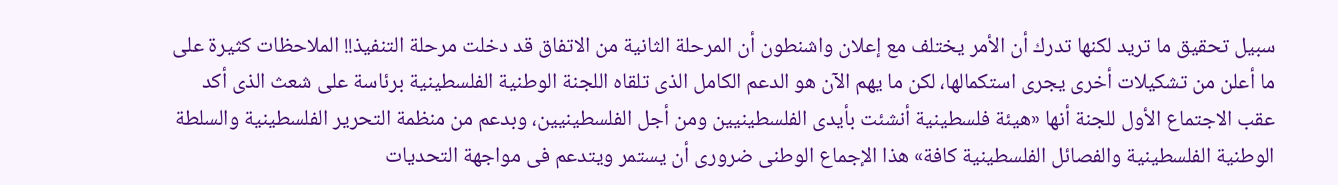سبيل تحقيق ما تريد لكنها تدرك أن الأمر يختلف مع إعلان واشنطون أن المرحلة الثانية من الاتفاق قد دخلت مرحلة التنفيذ!! الملاحظات كثيرة على ما أعلن من تشكيلات أخرى يجرى استكمالها، لكن ما يهم الآن هو الدعم الكامل الذى تلقاه اللجنة الوطنية الفلسطينية برئاسة على شعث الذى أكد عقب الاجتماع الأول للجنة أنها «هيئة فلسطينية أنشئت بأيدى الفلسطينيين ومن أجل الفلسطينيين، وبدعم من منظمة التحرير الفلسطينية والسلطة الوطنية الفلسطينية والفصائل الفلسطينية كافة» هذا الإجماع الوطنى ضرورى أن يستمر ويتدعم فى مواجهة التحديات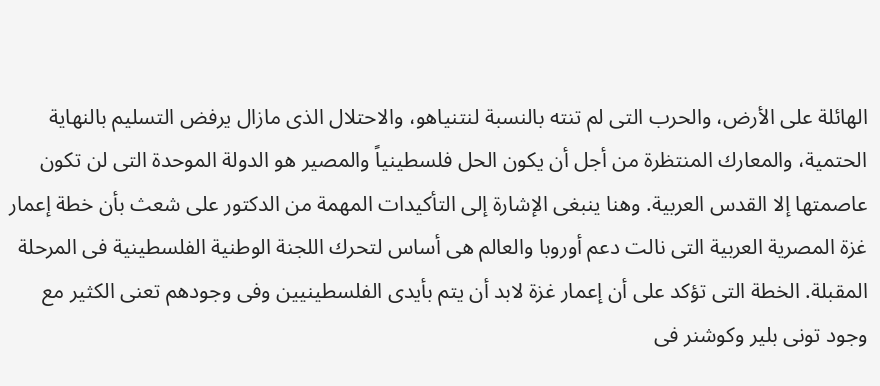الهائلة على الأرض، والحرب التى لم تنته بالنسبة لنتنياهو، والاحتلال الذى مازال يرفض التسليم بالنهاية الحتمية، والمعارك المنتظرة من أجل أن يكون الحل فلسطينياً والمصير هو الدولة الموحدة التى لن تكون عاصمتها إلا القدس العربية. وهنا ينبغى الإشارة إلى التأكيدات المهمة من الدكتور على شعث بأن خطة إعمار غزة المصرية العربية التى نالت دعم أوروبا والعالم هى أساس لتحرك اللجنة الوطنية الفلسطينية فى المرحلة المقبلة. الخطة التى تؤكد على أن إعمار غزة لابد أن يتم بأيدى الفلسطينيين وفى وجودهم تعنى الكثير مع وجود تونى بلير وكوشنر فى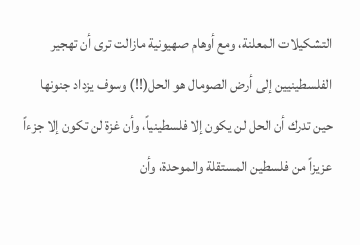التشكيلات المعلنة، ومع أوهام صهيونية مازالت ترى أن تهجير الفلسطينيين إلى أرض الصومال هو الحل(!!) وسوف يزداد جنونها حين تدرك أن الحل لن يكون إلا فلسطينياً، وأن غزة لن تكون إلا جزءاً عزيزاً من فلسطين المستقلة والموحدة، وأن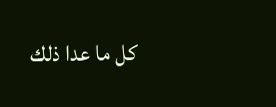كل ما عدا ذلك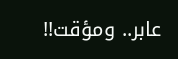عابر.. ومؤقت!!